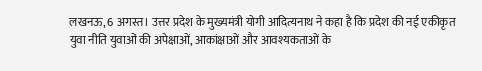लखनऊ, 6 अगस्त। उत्तर प्रदेश के मुख्यमंत्री योगी आदित्यनाथ ने कहा है कि प्रदेश की नई एकीकृत युवा नीति युवाओं की अपेक्षाओं, आकांक्षाओं और आवश्यकताओं के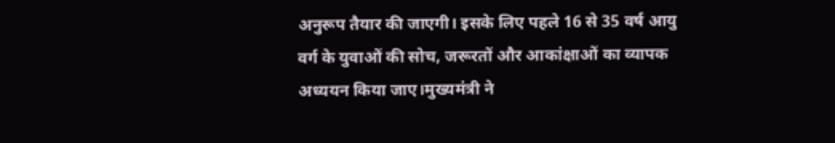अनुरूप तैयार की जाएगी। इसके लिए पहले 16 से 35 वर्ष आयु वर्ग के युवाओं की सोच, जरूरतों और आकांक्षाओं का व्यापक अध्ययन किया जाए।मुख्यमंत्री ने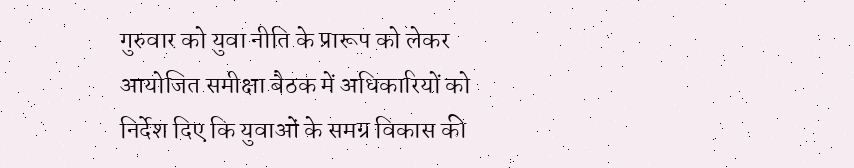गुरुवार को युवा नीति के प्रारूप को लेकर आयोजित समीक्षा बैठक में अधिकारियों को निर्देश दिए कि युवाओं के समग्र विकास की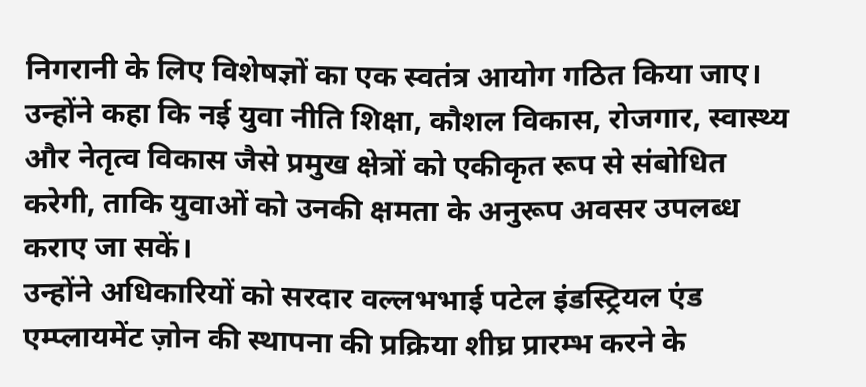निगरानी के लिए विशेषज्ञों का एक स्वतंत्र आयोग गठित किया जाए। उन्होंने कहा कि नई युवा नीति शिक्षा, कौशल विकास, रोजगार, स्वास्थ्य और नेतृत्व विकास जैसे प्रमुख क्षेत्रों को एकीकृत रूप से संबोधित करेगी, ताकि युवाओं को उनकी क्षमता के अनुरूप अवसर उपलब्ध कराए जा सकें।
उन्होंने अधिकारियों को सरदार वल्लभभाई पटेल इंडस्ट्रियल एंड एम्प्लायमेंट ज़ोन की स्थापना की प्रक्रिया शीघ्र प्रारम्भ करने के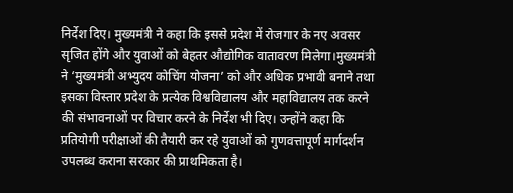निर्देश दिए। मुख्यमंत्री ने कहा कि इससे प्रदेश में रोजगार के नए अवसर सृजित होंगे और युवाओं को बेहतर औद्योगिक वातावरण मिलेगा।मुख्यमंत्री ने ‘मुख्यमंत्री अभ्युदय कोचिंग योजना’ को और अधिक प्रभावी बनाने तथा इसका विस्तार प्रदेश के प्रत्येक विश्वविद्यालय और महाविद्यालय तक करने की संभावनाओं पर विचार करने के निर्देश भी दिए। उन्होंने कहा कि प्रतियोगी परीक्षाओं की तैयारी कर रहे युवाओं को गुणवत्तापूर्ण मार्गदर्शन उपलब्ध कराना सरकार की प्राथमिकता है।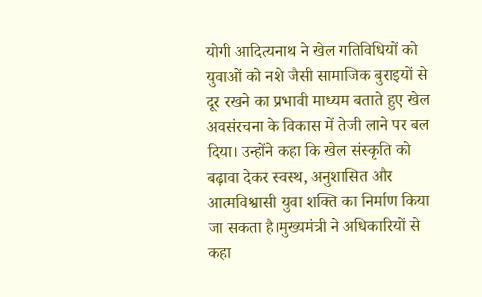योगी आदित्यनाथ ने खेल गतिविधियों को युवाओं को नशे जैसी सामाजिक बुराइयों से दूर रखने का प्रभावी माध्यम बताते हुए खेल अवसंरचना के विकास में तेजी लाने पर बल दिया। उन्होंने कहा कि खेल संस्कृति को बढ़ावा देकर स्वस्थ, अनुशासित और आत्मविश्वासी युवा शक्ति का निर्माण किया जा सकता है।मुख्यमंत्री ने अधिकारियों से कहा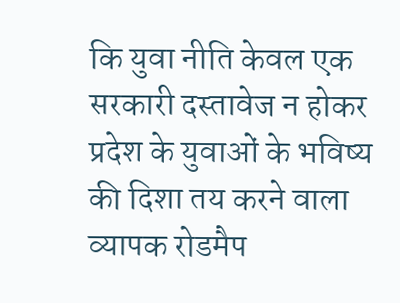कि युवा नीति केवल एक सरकारी दस्तावेज न होकर प्रदेश के युवाओं के भविष्य की दिशा तय करने वाला व्यापक रोडमैप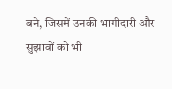बने, जिसमें उनकी भागीदारी और सुझावों को भी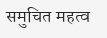समुचित महत्व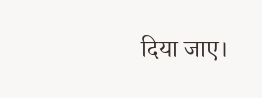दिया जाए।